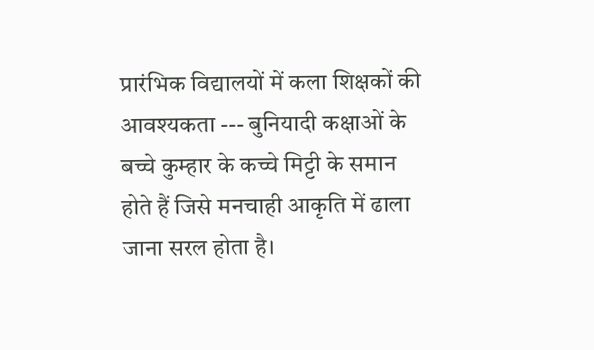प्रारंभिक विद्यालयों में कला शिक्षकों की आवश्यकता --- बुनियादी कक्षाओं के बच्चे कुम्हार के कच्चे मिट्टी के समान होते हैं जिसे मनचाही आकृति में ढाला जाना सरल होता है।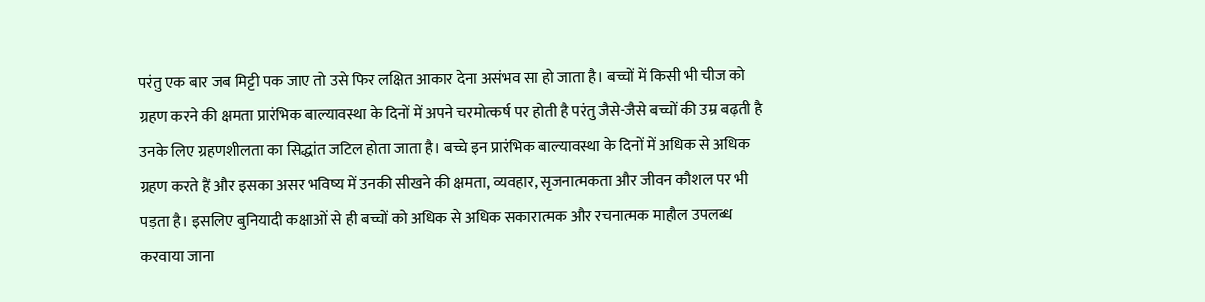परंतु एक बार जब मिट्टी पक जाए तो उसे फिर लक्षित आकार देना असंभव सा हो जाता है। बच्चों में किसी भी चीज को ग्रहण करने की क्षमता प्रारंभिक बाल्यावस्था के दिनों में अपने चरमोत्कर्ष पर होती है परंतु जैसे-जैसे बच्चों की उम्र बढ़ती है उनके लिए ग्रहणशीलता का सिद्धांत जटिल होता जाता है। बच्चे इन प्रारंभिक बाल्यावस्था के दिनों में अधिक से अधिक ग्रहण करते हैं और इसका असर भविष्य में उनकी सीखने की क्षमता, व्यवहार, सृजनात्मकता और जीवन कौशल पर भी पड़ता है। इसलिए बुनियादी कक्षाओं से ही बच्चों को अधिक से अधिक सकारात्मक और रचनात्मक माहौल उपलब्ध करवाया जाना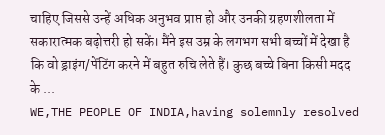चाहिए जिससे उन्हें अधिक अनुभव प्राप्त हो और उनकी ग्रहणशीलता में सकारात्मक बढ़ोत्तरी हो सकें। मैंने इस उम्र के लगभग सभी बच्चों में देखा है कि वो ड्राइंग/पेंटिंग करने में बहुत रुचि लेते हैं। कुछ बच्चे बिना किसी मदद के ...
WE,THE PEOPLE OF INDIA,having solemnly resolved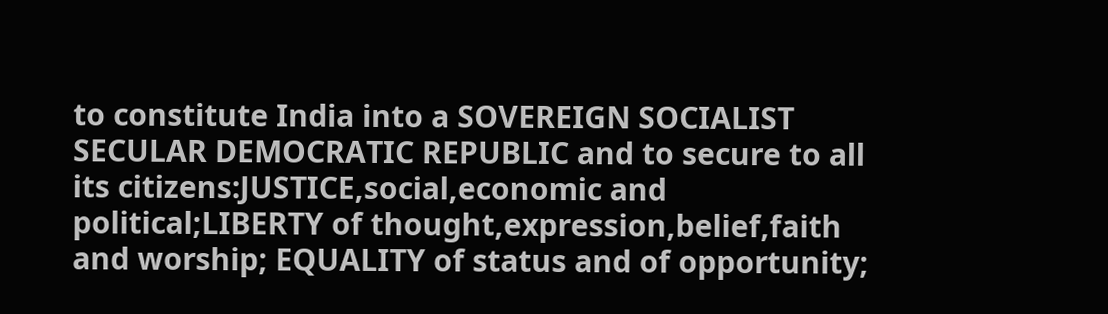to constitute India into a SOVEREIGN SOCIALIST SECULAR DEMOCRATIC REPUBLIC and to secure to all its citizens:JUSTICE,social,economic and political;LIBERTY of thought,expression,belief,faith and worship; EQUALITY of status and of opportunity;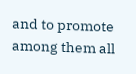and to promote among them all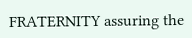FRATERNITY assuring the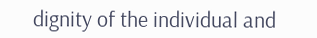dignity of the individual and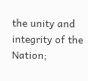the unity and integrity of the Nation;